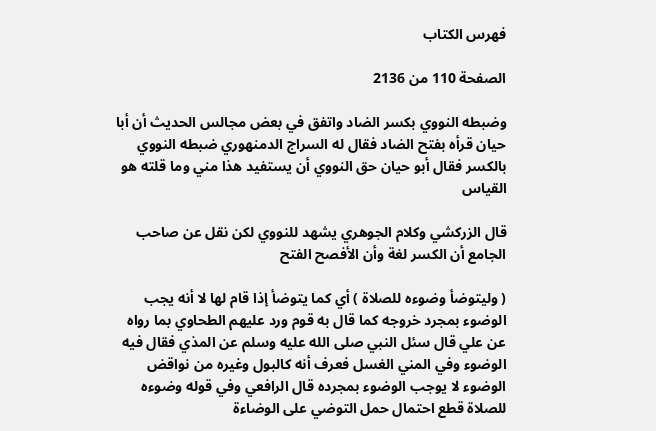فهرس الكتاب

الصفحة 110 من 2136

وضبطه النووي بكسر الضاد واتفق في بعض مجالس الحديث أن أبا حيان قرأه بفتح الضاد فقال له السراج الدمنهوري ضبطه النووي بالكسر فقال أبو حيان حق النووي أن يستفيد هذا مني وما قلته هو القياس

قال الزركشي وكلام الجوهري يشهد للنووي لكن نقل عن صاحب الجامع أن الكسر لغة وأن الأفصح الفتح

( وليتوضأ وضوءه للصلاة ) أي كما يتوضأ إذا قام لها لا أنه يجب الوضوء بمجرد خروجه كما قال به قوم ورد عليهم الطحاوي بما رواه عن علي قال سئل النبي صلى الله عليه وسلم عن المذي فقال فيه الوضوء وفي المني الغسل فعرف أنه كالبول وغيره من نواقض الوضوء لا يوجب الوضوء بمجرده قال الرافعي وفي قوله وضوءه للصلاة قطع احتمال حمل التوضي على الوضاءة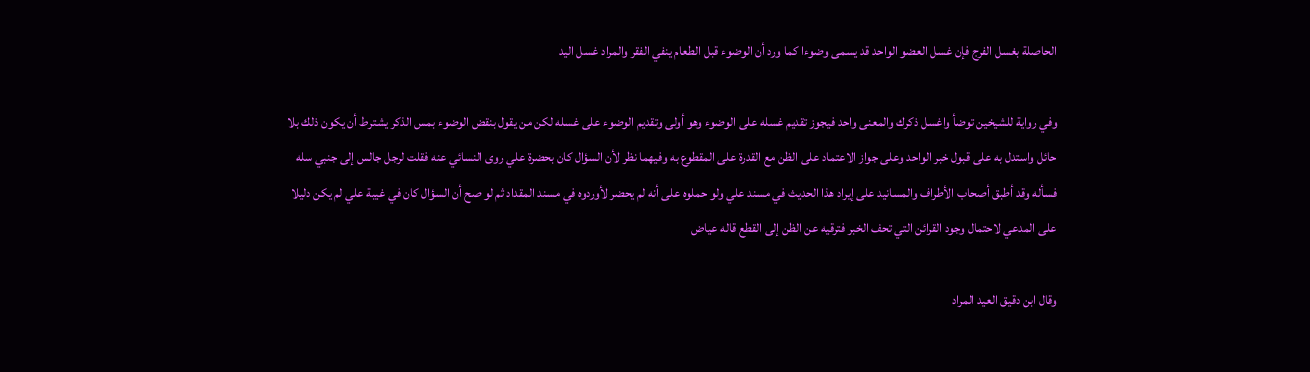الحاصلة بغسل الفرج فإن غسل العضو الواحد قد يسمى وضوءا كما ورد أن الوضوء قبل الطعام ينفي الفقر والمراد غسل اليد

وفي رواية للشيخين توضأ واغسل ذكرك والمعنى واحد فيجوز تقديم غسله على الوضوء وهو أولى وتقديم الوضوء على غسله لكن من يقول بنقض الوضوء بمس الذكر يشترط أن يكون ذلك بلا حائل واستدل به على قبول خبر الواحد وعلى جواز الاعتماد على الظن مع القدرة على المقطوع به وفيهما نظر لأن السؤال كان بحضرة علي روى النسائي عنه فقلت لرجل جالس إلى جنبي سله فسأله وقد أطبق أصحاب الأطراف والمسانيد على إيراد هذا الحديث في مسند علي ولو حملوه على أنه لم يحضر لأوردوه في مسند المقداد ثم لو صح أن السؤال كان في غيبة علي لم يكن دليلا على المدعي لاحتمال وجود القرائن التي تحف الخبر فترقيه عن الظن إلى القطع قاله عياض

وقال ابن دقيق العيد المراد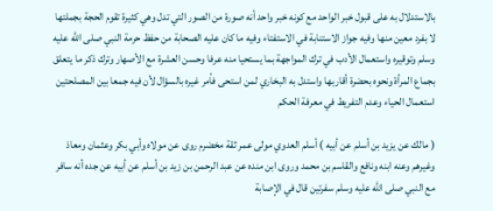بالاستدلال به على قبول خبر الواحد مع كونه خبر واحد أنه صورة من الصور التي تدل وهي كثيرة تقوم الحجة بجملتها لا بفرد معين منها وفيه جواز الاستنابة في الاستفتاء وفيه ما كان عليه الصحابة من حفظ حرمة النبي صلى الله عليه وسلم وتوقيره واستعمال الأدب في ترك المواجهة بما يستحيا منه عرفا وحسن العشرة مع الأصهار وترك ذكر ما يتعلق بجماع المرأة ونحوه بحضرة أقاربها واستدل به البخاري لمن استحى فأمر غيره بالسؤال لأن فيه جمعا بين المصلحتين استعمال الحياء وعدم التفريط في معرفة الحكم

( مالك عن يزيد بن أسلم عن أبيه ) أسلم العدوي مولى عمر ثقة مخضرم روى عن مولاه وأبي بكر وعثمان ومعاذ وغيرهم وعنه ابنه ونافع والقاسم بن محمد وروى ابن منده عن عبد الرحمن بن زيد بن أسلم عن أبيه عن جده أنه سافر مع النبي صلى الله عليه وسلم سفرتين قال في الإصابة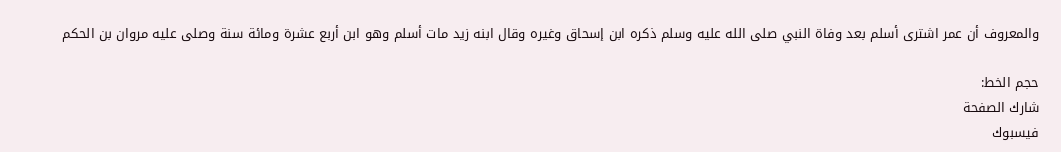والمعروف أن عمر اشترى أسلم بعد وفاة النبي صلى الله عليه وسلم ذكره ابن إسحاق وغيره وقال ابنه زيد مات أسلم وهو ابن أربع عشرة ومائة سنة وصلى عليه مروان بن الحكم

حجم الخط:
شارك الصفحة
فيسبوك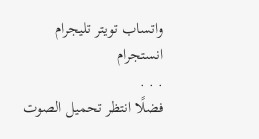واتساب تويتر تليجرام انستجرام
. . .
فضلًا انتظر تحميل الصوت